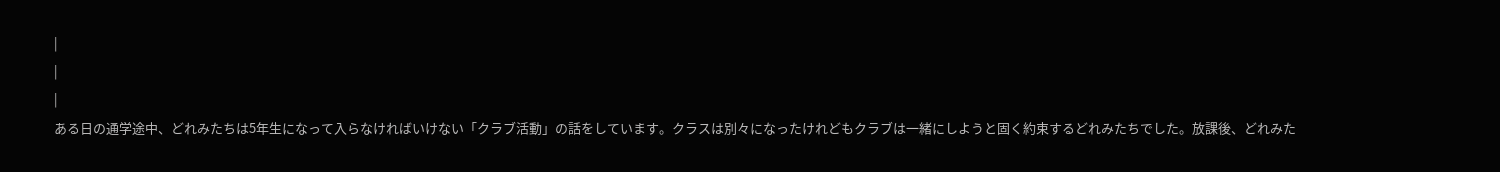|
|
|
ある日の通学途中、どれみたちは5年生になって入らなければいけない「クラブ活動」の話をしています。クラスは別々になったけれどもクラブは一緒にしようと固く約束するどれみたちでした。放課後、どれみた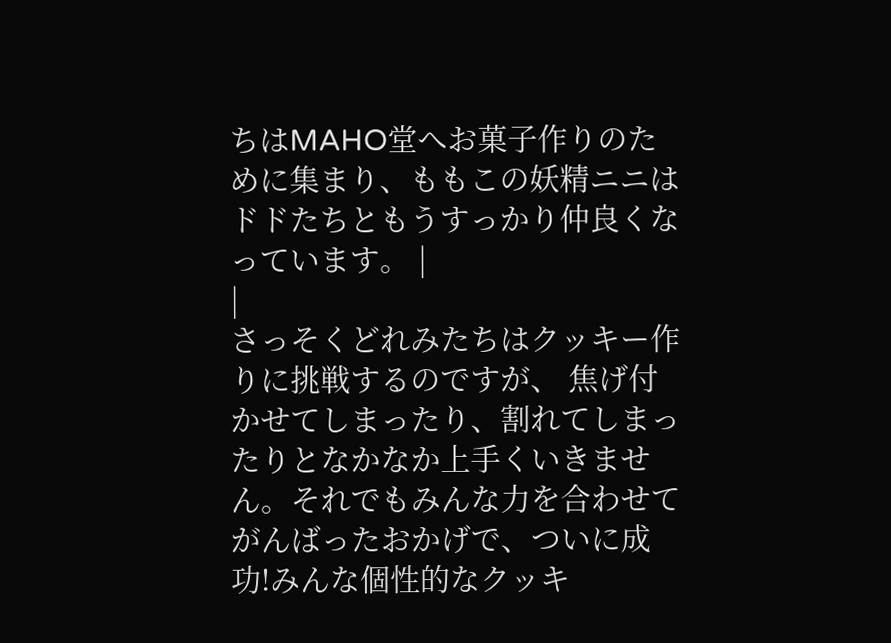ちはMAHO堂へお菓子作りのために集まり、ももこの妖精ニニはドドたちともうすっかり仲良くなっています。 |
|
さっそくどれみたちはクッキー作りに挑戦するのですが、 焦げ付かせてしまったり、割れてしまったりとなかなか上手くいきません。それでもみんな力を合わせてがんばったおかげで、ついに成功!みんな個性的なクッキ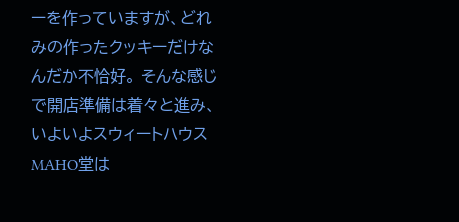ーを作っていますが、どれみの作ったクッキーだけなんだか不恰好。 そんな感じで開店準備は着々と進み、いよいよスウィートハウスMAHO堂は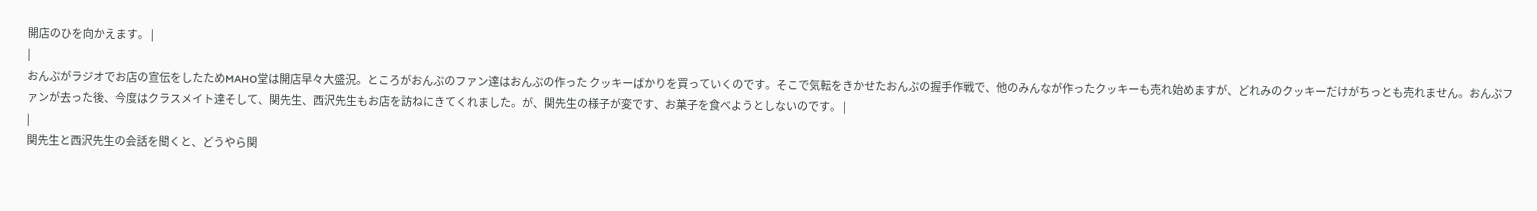開店のひを向かえます。 |
|
おんぷがラジオでお店の宣伝をしたためMAHO堂は開店早々大盛況。ところがおんぷのファン達はおんぷの作った クッキーばかりを買っていくのです。そこで気転をきかせたおんぷの握手作戦で、他のみんなが作ったクッキーも売れ始めますが、どれみのクッキーだけがちっとも売れません。おんぷファンが去った後、今度はクラスメイト達そして、関先生、西沢先生もお店を訪ねにきてくれました。が、関先生の様子が変です、お菓子を食べようとしないのです。 |
|
関先生と西沢先生の会話を聞くと、どうやら関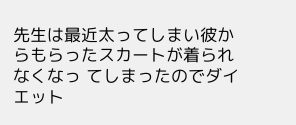先生は最近太ってしまい彼からもらったスカートが着られなくなっ てしまったのでダイエット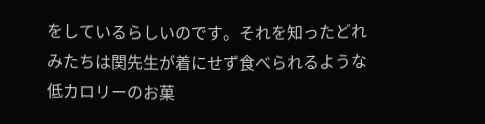をしているらしいのです。それを知ったどれみたちは関先生が着にせず食べられるような低カロリーのお菓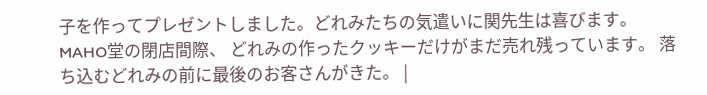子を作ってプレゼントしました。どれみたちの気遣いに関先生は喜びます。MAHO堂の閉店間際、 どれみの作ったクッキーだけがまだ売れ残っています。 落ち込むどれみの前に最後のお客さんがきた。 |